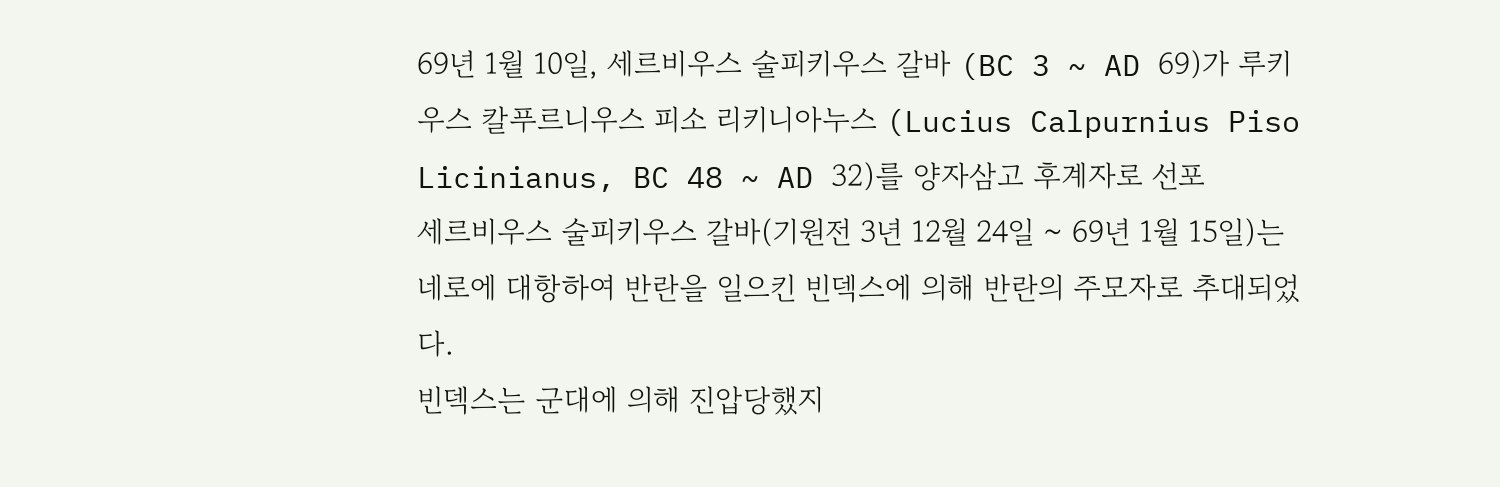69년 1월 10일, 세르비우스 술피키우스 갈바 (BC 3 ~ AD 69)가 루키우스 칼푸르니우스 피소 리키니아누스 (Lucius Calpurnius Piso Licinianus, BC 48 ~ AD 32)를 양자삼고 후계자로 선포
세르비우스 술피키우스 갈바(기원전 3년 12월 24일 ~ 69년 1월 15일)는 네로에 대항하여 반란을 일으킨 빈덱스에 의해 반란의 주모자로 추대되었다.
빈덱스는 군대에 의해 진압당했지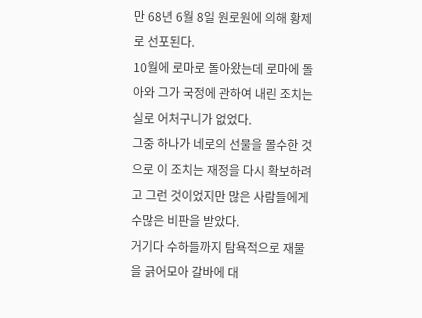만 68년 6월 8일 원로원에 의해 황제로 선포된다.
10월에 로마로 돌아왔는데 로마에 돌아와 그가 국정에 관하여 내린 조치는 실로 어처구니가 없었다.
그중 하나가 네로의 선물을 몰수한 것으로 이 조치는 재정을 다시 확보하려고 그런 것이었지만 많은 사람들에게 수많은 비판을 받았다.
거기다 수하들까지 탐욕적으로 재물을 긁어모아 갈바에 대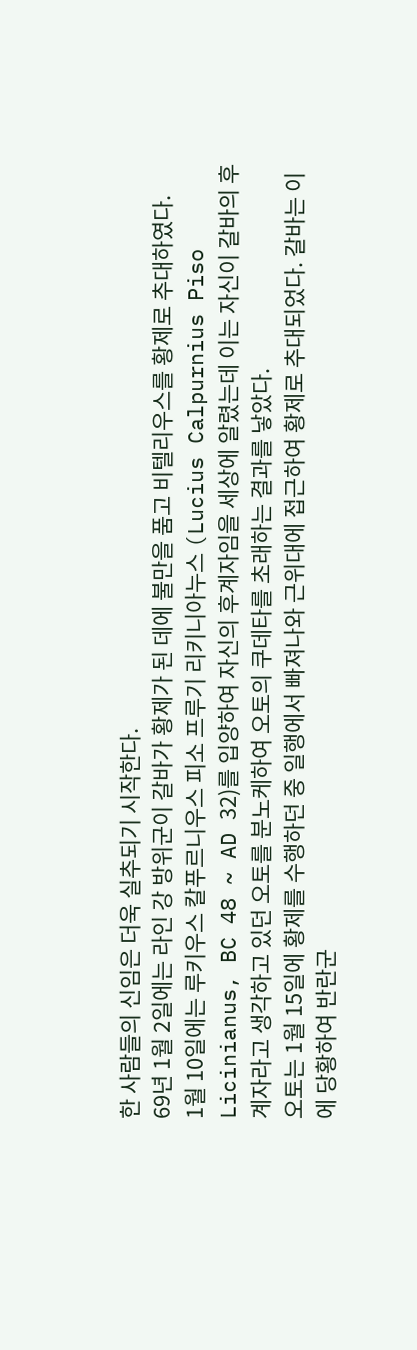한 사람들의 신임은 더욱 실추되기 시작한다.
69년 1월 2일에는 라인 강 방위군이 갈바가 황제가 된 데에 불만을 품고 비텔리우스를 황제로 추대하였다.
1월 10일에는 루키우스 칼푸르니우스 피소 프루기 리키니아누스 (Lucius Calpurnius Piso Licinianus, BC 48 ~ AD 32)를 입양하여 자신의 후계자임을 세상에 알렸는데 이는 자신이 갈바의 후계자라고 생각하고 있던 오토를 분노케하여 오토의 쿠데타를 초래하는 결과를 낳았다.
오토는 1월 15일에 황제를 수행하던 중 일행에서 빠져나와 근위대에 접근하여 황제로 추대되었다. 갈바는 이에 당황하여 반란군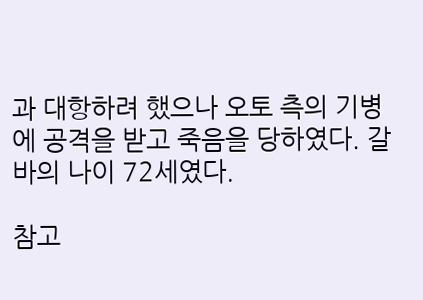과 대항하려 했으나 오토 측의 기병에 공격을 받고 죽음을 당하였다. 갈바의 나이 72세였다.

참고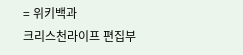= 위키백과
크리스천라이프 편집부